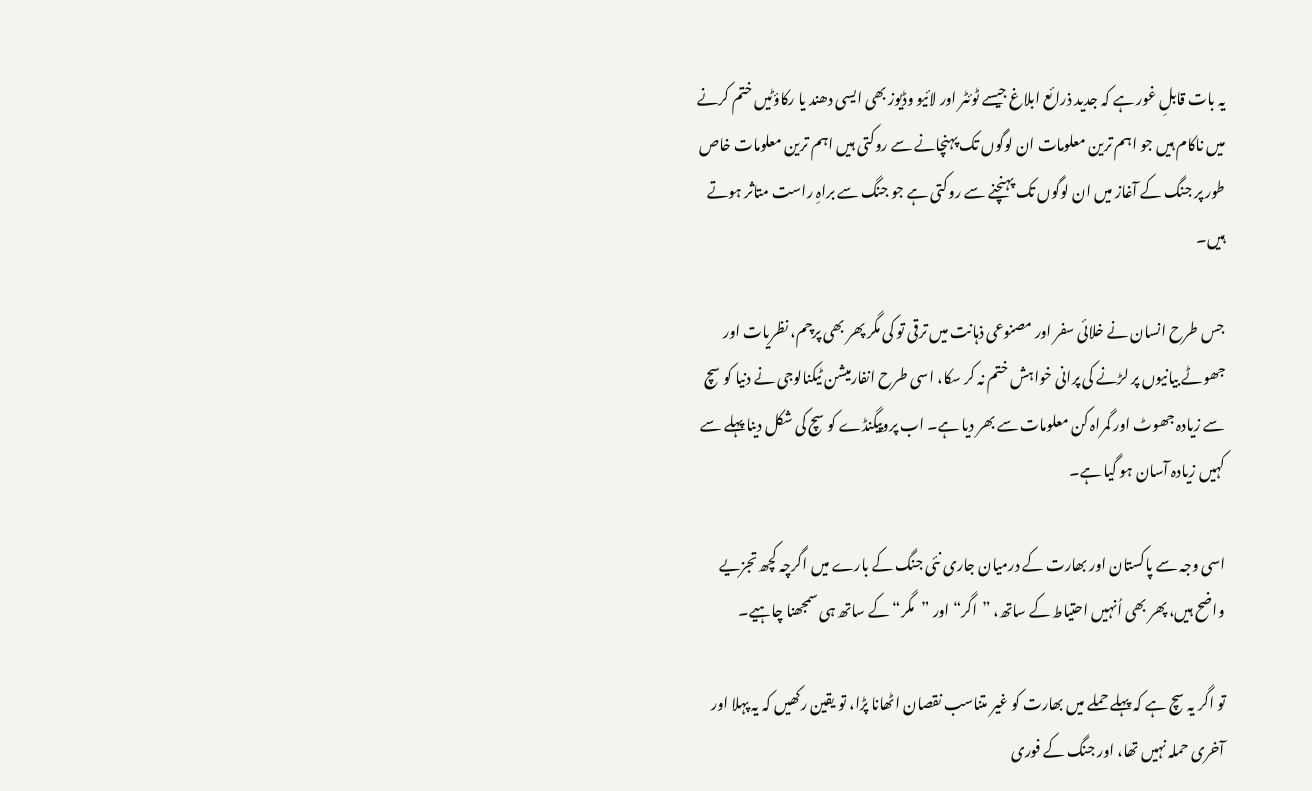یہ بات قابلِ غور ہے کہ جدید ذرائع ابلاغ جیسے ٹوئٹر اور لائیو وڈیوز بھی ایسی دھند یا رکاؤٹیں ختم کرنے میں ناکام ہیں جو اہم ترین معلومات ان لوگوں تک پہنچانے سے روکتی ہیں اہم ترین معلومات خاص طور پر جنگ کے آغاز میں ان لوگوں تک پہنچنے سے روکتی ہے جو جنگ سے براہِ راست متاثر ہوتے ہیں۔

جس طرح انسان نے خلائی سفر اور مصنوعی ذہانت میں ترقی تو کی مگر پھر بھی پرچم، نظریات اور جھوٹے بیانیوں پر لڑنے کی پرانی خواہش ختم نہ کر سکا، اسی طرح انفارمیشن ٹیکنالوجی نے دنیا کو سچ سے زیادہ جھوٹ اور گمراہ کن معلومات سے بھر دیا ہے۔ اب پروپیگنڈے کو سچ کی شکل دینا پہلے سے کہیں زیادہ آسان ہو گیا ہے۔

اسی وجہ سے پاکستان اور بھارت کے درمیان جاری نئی جنگ کے بارے میں اگرچہ کچھ تجزیے واضح ہیں، پھر بھی اُنہیں احتیاط کے ساتھ، ”اگر“ اور ”مگر“ کے ساتھ ہی سمجھنا چاہیے۔

تو اگر یہ سچ ہے کہ پہلے حملے میں بھارت کو غیر متناسب نقصان اٹھانا پڑا، تو یقین رکھیں کہ یہ پہلا اور آخری حملہ نہیں تھا، اور جنگ کے فوری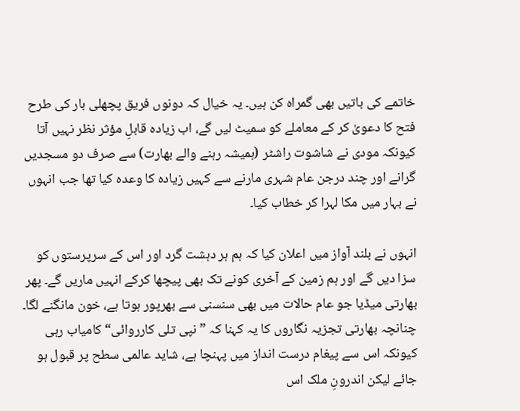خاتمے کی باتیں بھی گمراہ کن ہیں۔ یہ خیال کہ دونوں فریق پچھلی بار کی طرح فتح کا دعویٰ کر کے معاملے کو سمیٹ لیں گے، اب زیادہ قابلِ مؤثر نظر نہیں آتا کیونکہ مودی نے شاشوت راشٹر (ہمیشہ رہنے والے بھارت) سے صرف دو مسجدیں گرانے اور چند درجن عام شہری مارنے سے کہیں زیادہ کا وعدہ کیا تھا جب انہوں نے بہار میں مکا لہرا کر خطاب کیا۔

انہوں نے بلند آواز میں اعلان کیا کہ ہم ہر دہشت گرد اور اس کے سرپرستوں کو سزا دیں گے اور ہم زمین کے آخری کونے تک بھی پیچھا کرکے انہیں ماریں گے۔ پھر بھارتی میڈیا جو عام حالات میں بھی سنسنی سے بھرپور ہوتا ہے، خون مانگنے لگا۔ چنانچہ بھارتی تجزیہ نگاروں کا یہ کہنا کہ ”نپی تلی کارروائی“ کامیاب رہی کیونکہ اس سے پیغام درست انداز میں پہنچا ہے، شاید عالمی سطح پر قبول ہو جائے لیکن اندرونِ ملک اس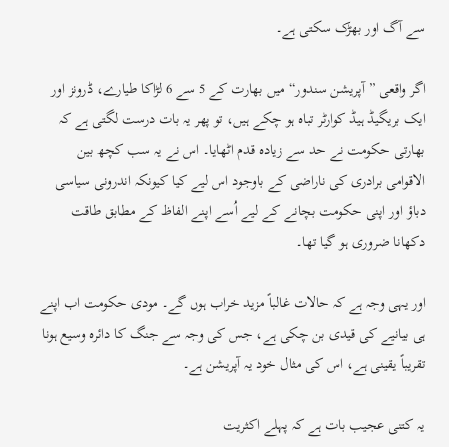سے آگ اور بھڑک سکتی ہے۔

اگر واقعی ”آپریشن سندور“ میں بھارت کے 5 سے 6 لڑاکا طیارے، ڈرونز اور ایک بریگیڈ ہیڈ کوارٹر تباہ ہو چکے ہیں، تو پھر یہ بات درست لگتی ہے کہ بھارتی حکومت نے حد سے زیادہ قدم اٹھایا۔ اس نے یہ سب کچھ بین الاقوامی برادری کی ناراضی کے باوجود اس لیے کیا کیونکہ اندرونی سیاسی دباؤ اور اپنی حکومت بچانے کے لیے اُسے اپنے الفاظ کے مطابق طاقت دکھانا ضروری ہو گیا تھا۔

اور یہی وجہ ہے کہ حالات غالباً مزید خراب ہوں گے۔ مودی حکومت اب اپنے ہی بیانیے کی قیدی بن چکی ہے، جس کی وجہ سے جنگ کا دائرہ وسیع ہونا تقریباً یقینی ہے، اس کی مثال خود یہ آپریشن ہے۔

یہ کتنی عجیب بات ہے کہ پہلے اکثریت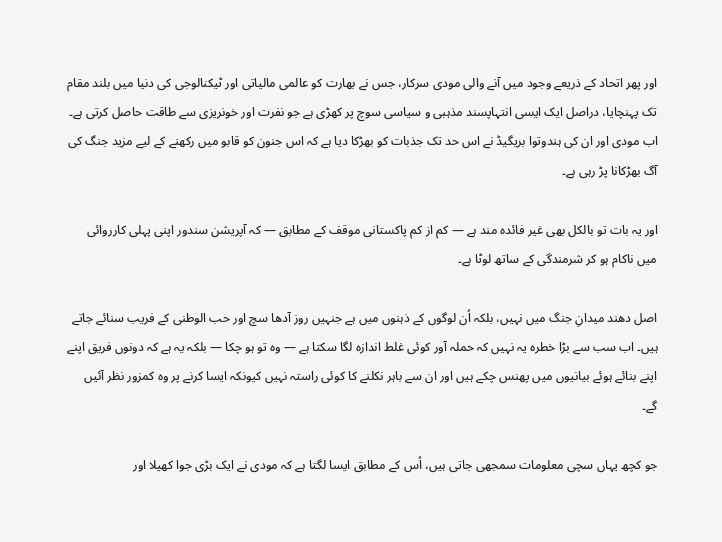اور پھر اتحاد کے ذریعے وجود میں آنے والی مودی سرکار، جس نے بھارت کو عالمی مالیاتی اور ٹیکنالوجی کی دنیا میں بلند مقام تک پہنچایا، دراصل ایک ایسی انتہاپسند مذہبی و سیاسی سوچ پر کھڑی ہے جو نفرت اور خونریزی سے طاقت حاصل کرتی ہے۔ اب مودی اور ان کی ہندوتوا بریگیڈ نے اس حد تک جذبات کو بھڑکا دیا ہے کہ اس جنون کو قابو میں رکھنے کے لیے مزید جنگ کی آگ بھڑکانا پڑ رہی ہے۔

اور یہ بات تو بالکل بھی غیر فائدہ مند ہے — کم از کم پاکستانی موقف کے مطابق — کہ آپریشن سندور اپنی پہلی کارروائی میں ناکام ہو کر شرمندگی کے ساتھ لوٹا ہے۔

اصل دھند میدانِ جنگ میں نہیں، بلکہ اُن لوگوں کے ذہنوں میں ہے جنہیں روز آدھا سچ اور حب الوطنی کے فریب سنائے جاتے ہیں۔ اب سب سے بڑا خطرہ یہ نہیں کہ حملہ آور کوئی غلط اندازہ لگا سکتا ہے — وہ تو ہو چکا — بلکہ یہ ہے کہ دونوں فریق اپنے اپنے بنائے ہوئے بیانیوں میں پھنس چکے ہیں اور ان سے باہر نکلنے کا کوئی راستہ نہیں کیونکہ ایسا کرنے پر وہ کمزور نظر آئیں گے۔

جو کچھ یہاں سچی معلومات سمجھی جاتی ہیں، اُس کے مطابق ایسا لگتا ہے کہ مودی نے ایک بڑی جوا کھیلا اور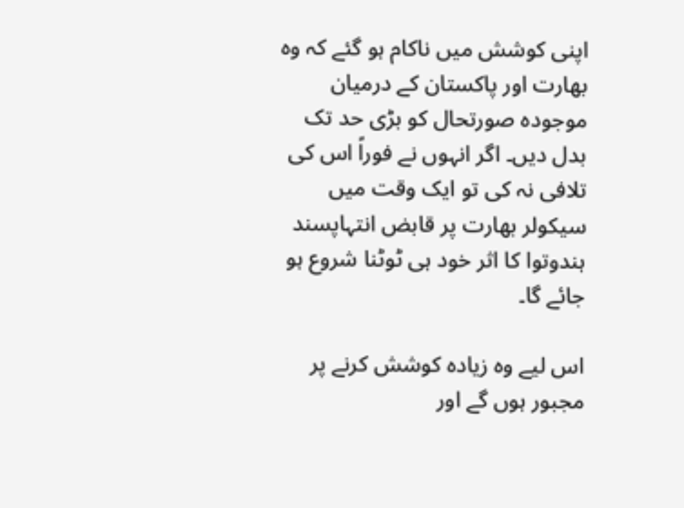اپنی کوشش میں ناکام ہو گئے کہ وہ بھارت اور پاکستان کے درمیان موجودہ صورتحال کو بڑی حد تک بدل دیں۔ اگر انہوں نے فوراً اس کی تلافی نہ کی تو ایک وقت میں سیکولر بھارت پر قابض انتہاپسند ہندوتوا کا اثر خود ہی ٹوٹنا شروع ہو جائے گا۔

اس لیے وہ زیادہ کوشش کرنے پر مجبور ہوں گے اور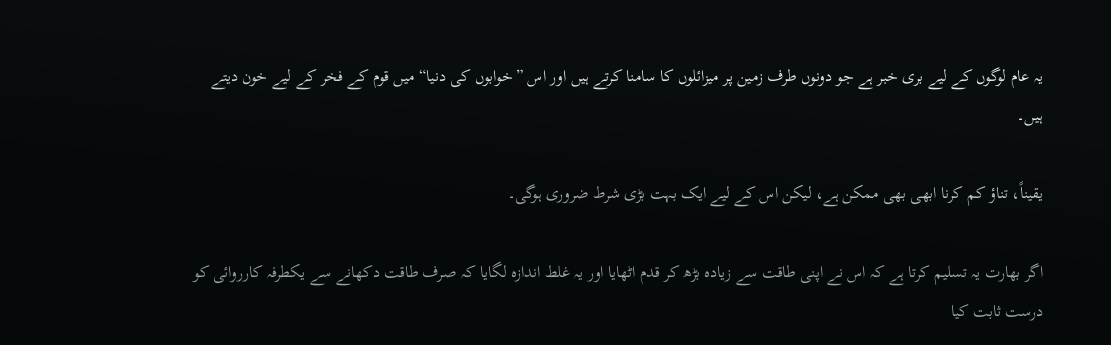یہ عام لوگوں کے لیے بری خبر ہے جو دونوں طرف زمین پر میزائلوں کا سامنا کرتے ہیں اور اس ”خوابوں کی دنیا“ میں قوم کے فخر کے لیے خون دیتے ہیں۔

یقیناً، تناؤ کم کرنا ابھی بھی ممکن ہے، لیکن اس کے لیے ایک بہت بڑی شرط ضروری ہوگی۔

اگر بھارت یہ تسلیم کرتا ہے کہ اس نے اپنی طاقت سے زیادہ بڑھ کر قدم اٹھایا اور یہ غلط اندازہ لگایا کہ صرف طاقت دکھانے سے یکطرفہ کارروائی کو درست ثابت کیا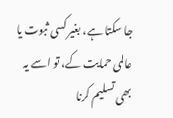جا سکتا ہے، بغیر کسی ثبوت یا عالمی حمایت کے، تو اسے یہ بھی تسلیم کرنا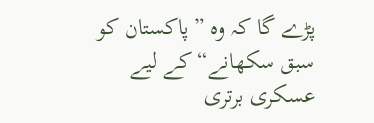پڑے گا کہ وہ ”پاکستان کو سبق سکھانے“ کے لیے عسکری برتری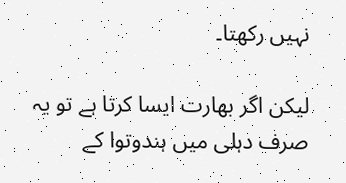نہیں رکھتا۔

لیکن اگر بھارت ایسا کرتا ہے تو یہ صرف دہلی میں ہندوتوا کے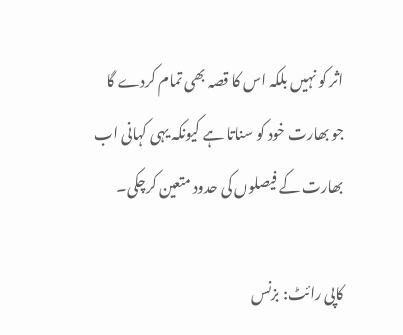اثر کو نہیں بلکہ اس کا قصہ بھی تمام کردے گا جو بھارت خود کو سناتا ہے کیونکہ یہی کہانی اب بھارت کے فیصلوں کی حدود متعین کرچکی۔

کاپی رائٹ: بزنس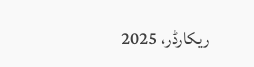ریکارڈر، 2025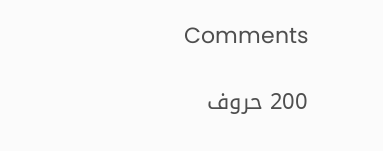Comments

200 حروف